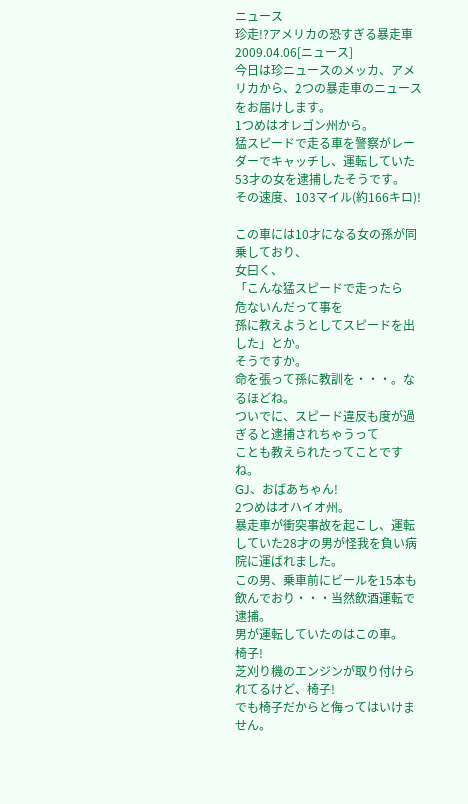ニュース
珍走!?アメリカの恐すぎる暴走車
2009.04.06[ニュース]
今日は珍ニュースのメッカ、アメリカから、2つの暴走車のニュースをお届けします。
1つめはオレゴン州から。
猛スピードで走る車を警察がレーダーでキャッチし、運転していた53才の女を逮捕したそうです。
その速度、103マイル(約166キロ)!

この車には10才になる女の孫が同乗しており、
女曰く、
「こんな猛スピードで走ったら
危ないんだって事を
孫に教えようとしてスピードを出した」とか。
そうですか。
命を張って孫に教訓を・・・。なるほどね。
ついでに、スピード違反も度が過ぎると逮捕されちゃうって
ことも教えられたってことですね。
GJ、おばあちゃん!
2つめはオハイオ州。
暴走車が衝突事故を起こし、運転していた28才の男が怪我を負い病院に運ばれました。
この男、乗車前にビールを15本も飲んでおり・・・当然飲酒運転で逮捕。
男が運転していたのはこの車。
椅子!
芝刈り機のエンジンが取り付けられてるけど、椅子!
でも椅子だからと侮ってはいけません。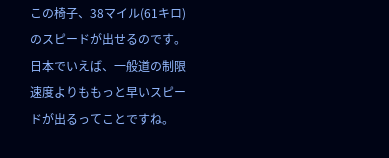この椅子、38マイル(61キロ)のスピードが出せるのです。
日本でいえば、一般道の制限速度よりももっと早いスピードが出るってことですね。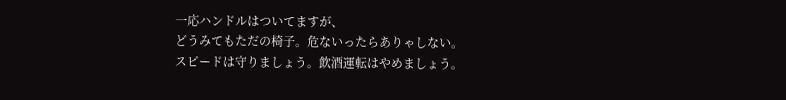一応ハンドルはついてますが、
どうみてもただの椅子。危ないったらありゃしない。
スピードは守りましょう。飲酒運転はやめましょう。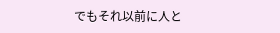でもそれ以前に人と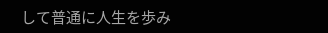して普通に人生を歩み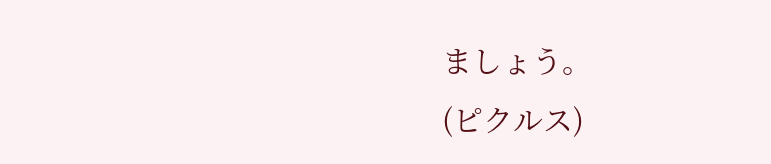ましょう。
(ピクルス)